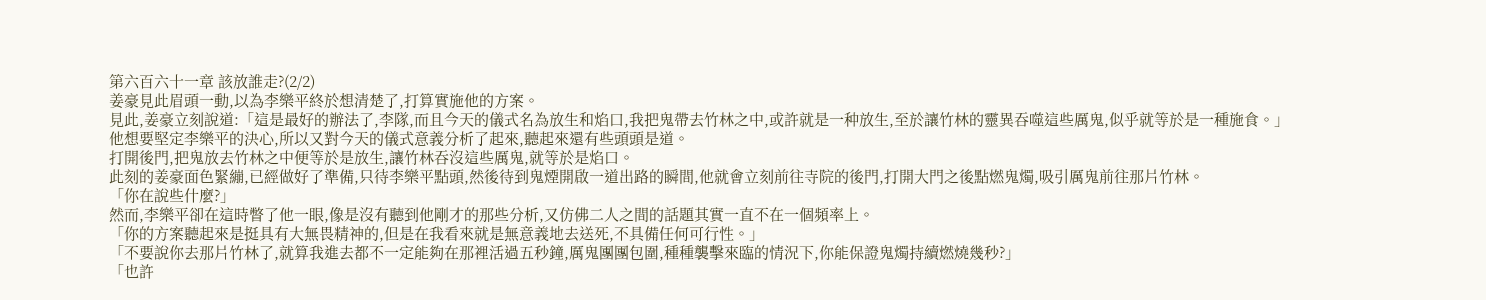第六百六十一章 該放誰走?(2/2)
姜豪見此眉頭一動,以為李樂平終於想清楚了,打算實施他的方案。
見此,姜豪立刻說道:「這是最好的辦法了,李隊,而且今天的儀式名為放生和焰口,我把鬼帶去竹林之中,或許就是一种放生,至於讓竹林的靈異吞噬這些厲鬼,似乎就等於是一種施食。」
他想要堅定李樂平的決心,所以又對今天的儀式意義分析了起來,聽起來還有些頭頭是道。
打開後門,把鬼放去竹林之中便等於是放生,讓竹林吞沒這些厲鬼,就等於是焰口。
此刻的姜豪面色緊繃,已經做好了準備,只待李樂平點頭,然後待到鬼煙開啟一道出路的瞬間,他就會立刻前往寺院的後門,打開大門之後點燃鬼燭,吸引厲鬼前往那片竹林。
「你在說些什麼?」
然而,李樂平卻在這時瞥了他一眼,像是沒有聽到他剛才的那些分析,又仿佛二人之間的話題其實一直不在一個頻率上。
「你的方案聽起來是挺具有大無畏精神的,但是在我看來就是無意義地去送死,不具備任何可行性。」
「不要說你去那片竹林了,就算我進去都不一定能夠在那裡活過五秒鐘,厲鬼團團包圍,種種襲擊來臨的情況下,你能保證鬼燭持續燃燒幾秒?」
「也許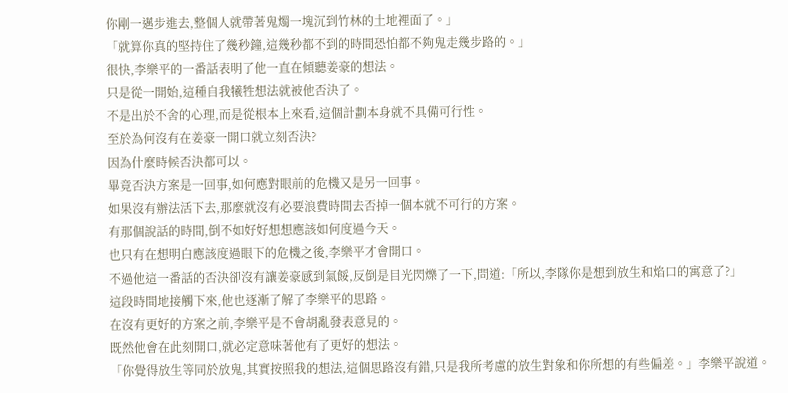你剛一邁步進去,整個人就帶著鬼燭一塊沉到竹林的土地裡面了。」
「就算你真的堅持住了幾秒鐘,這幾秒都不到的時間恐怕都不夠鬼走幾步路的。」
很快,李樂平的一番話表明了他一直在傾聽姜豪的想法。
只是從一開始,這種自我犧牲想法就被他否決了。
不是出於不舍的心理,而是從根本上來看,這個計劃本身就不具備可行性。
至於為何沒有在姜豪一開口就立刻否決?
因為什麼時候否決都可以。
畢竟否決方案是一回事,如何應對眼前的危機又是另一回事。
如果沒有辦法活下去,那麼就沒有必要浪費時間去否掉一個本就不可行的方案。
有那個說話的時間,倒不如好好想想應該如何度過今天。
也只有在想明白應該度過眼下的危機之後,李樂平才會開口。
不過他這一番話的否決卻沒有讓姜豪感到氣餒,反倒是目光閃爍了一下,問道:「所以,李隊你是想到放生和焰口的寓意了?」
這段時間地接觸下來,他也逐漸了解了李樂平的思路。
在沒有更好的方案之前,李樂平是不會胡亂發表意見的。
既然他會在此刻開口,就必定意味著他有了更好的想法。
「你覺得放生等同於放鬼,其實按照我的想法,這個思路沒有錯,只是我所考慮的放生對象和你所想的有些偏差。」李樂平說道。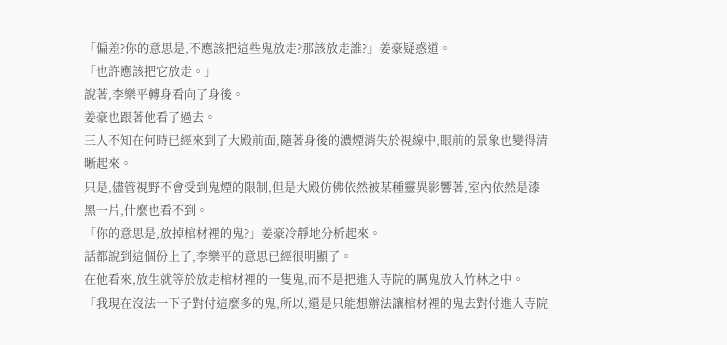「偏差?你的意思是,不應該把這些鬼放走?那該放走誰?」姜豪疑惑道。
「也許應該把它放走。」
說著,李樂平轉身看向了身後。
姜豪也跟著他看了過去。
三人不知在何時已經來到了大殿前面,隨著身後的濃煙消失於視線中,眼前的景象也變得清晰起來。
只是,儘管視野不會受到鬼煙的限制,但是大殿仿佛依然被某種靈異影響著,室內依然是漆黑一片,什麼也看不到。
「你的意思是,放掉棺材裡的鬼?」姜豪冷靜地分析起來。
話都說到這個份上了,李樂平的意思已經很明顯了。
在他看來,放生就等於放走棺材裡的一隻鬼,而不是把進入寺院的厲鬼放入竹林之中。
「我現在沒法一下子對付這麼多的鬼,所以,還是只能想辦法讓棺材裡的鬼去對付進入寺院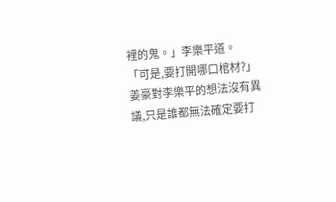裡的鬼。」李樂平道。
「可是,要打開哪口棺材?」
姜豪對李樂平的想法沒有異議,只是誰都無法確定要打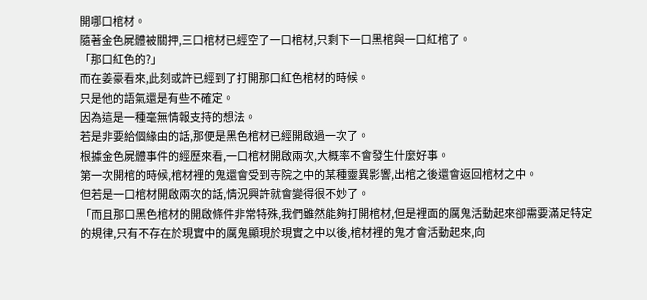開哪口棺材。
隨著金色屍體被關押,三口棺材已經空了一口棺材,只剩下一口黑棺與一口紅棺了。
「那口紅色的?」
而在姜豪看來,此刻或許已經到了打開那口紅色棺材的時候。
只是他的語氣還是有些不確定。
因為這是一種毫無情報支持的想法。
若是非要給個緣由的話,那便是黑色棺材已經開啟過一次了。
根據金色屍體事件的經歷來看,一口棺材開啟兩次,大概率不會發生什麼好事。
第一次開棺的時候,棺材裡的鬼還會受到寺院之中的某種靈異影響,出棺之後還會返回棺材之中。
但若是一口棺材開啟兩次的話,情況興許就會變得很不妙了。
「而且那口黑色棺材的開啟條件非常特殊,我們雖然能夠打開棺材,但是裡面的厲鬼活動起來卻需要滿足特定的規律,只有不存在於現實中的厲鬼顯現於現實之中以後,棺材裡的鬼才會活動起來,向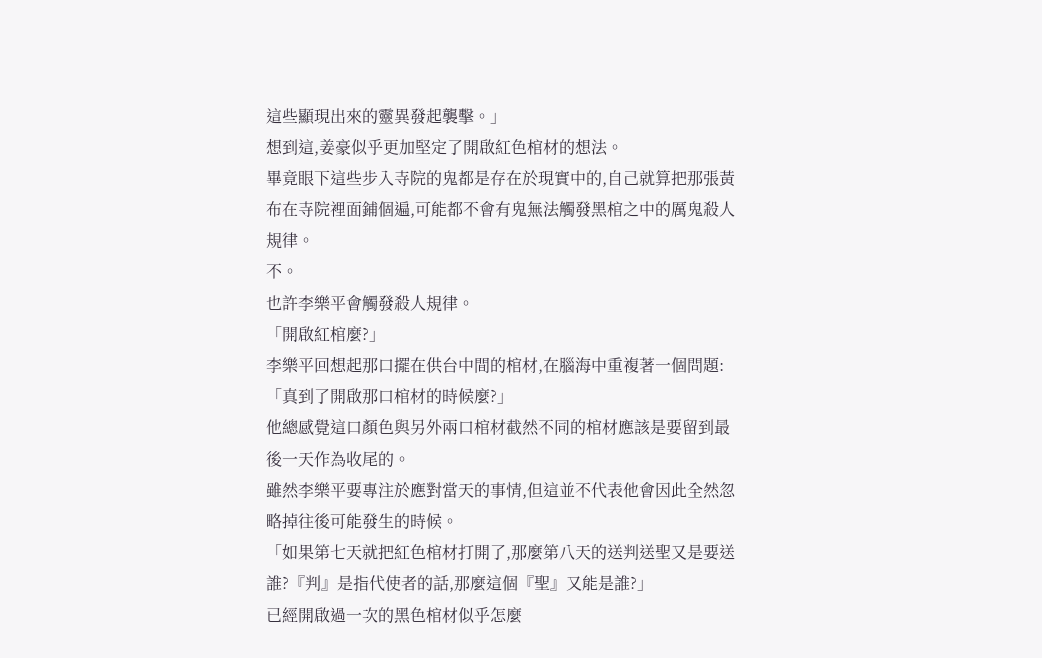這些顯現出來的靈異發起襲擊。」
想到這,姜豪似乎更加堅定了開啟紅色棺材的想法。
畢竟眼下這些步入寺院的鬼都是存在於現實中的,自己就算把那張黃布在寺院裡面鋪個遍,可能都不會有鬼無法觸發黑棺之中的厲鬼殺人規律。
不。
也許李樂平會觸發殺人規律。
「開啟紅棺麼?」
李樂平回想起那口擺在供台中間的棺材,在腦海中重複著一個問題:「真到了開啟那口棺材的時候麼?」
他總感覺這口顏色與另外兩口棺材截然不同的棺材應該是要留到最後一天作為收尾的。
雖然李樂平要專注於應對當天的事情,但這並不代表他會因此全然忽略掉往後可能發生的時候。
「如果第七天就把紅色棺材打開了,那麼第八天的送判送聖又是要送誰?『判』是指代使者的話,那麼這個『聖』又能是誰?」
已經開啟過一次的黑色棺材似乎怎麼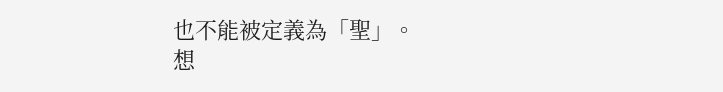也不能被定義為「聖」。
想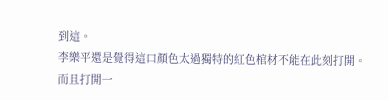到這。
李樂平還是覺得這口顏色太過獨特的紅色棺材不能在此刻打開。
而且打開一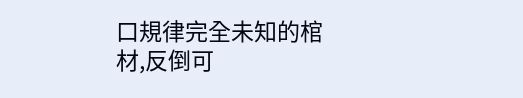口規律完全未知的棺材,反倒可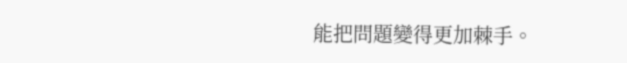能把問題變得更加棘手。